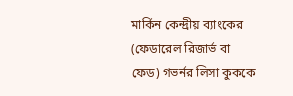মার্কিন কেন্দ্রীয় ব্যাংকের (ফেডারেল রিজার্ভ বা ফেড) গভর্নর লিসা কুককে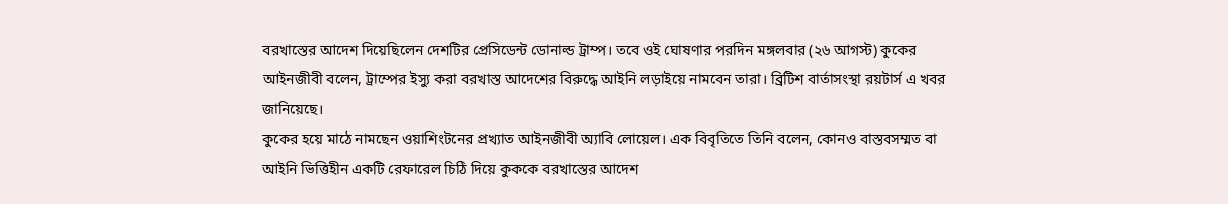বরখাস্তের আদেশ দিয়েছিলেন দেশটির প্রেসিডেন্ট ডোনাল্ড ট্রাম্প। তবে ওই ঘোষণার পরদিন মঙ্গলবার (২৬ আগস্ট) কুকের আইনজীবী বলেন, ট্রাম্পের ইস্যু করা বরখাস্ত আদেশের বিরুদ্ধে আইনি লড়াইয়ে নামবেন তারা। ব্রিটিশ বার্তাসংস্থা রয়টার্স এ খবর জানিয়েছে।
কুকের হয়ে মাঠে নামছেন ওয়াশিংটনের প্রখ্যাত আইনজীবী অ্যাবি লোয়েল। এক বিবৃতিতে তিনি বলেন, কোনও বাস্তবসম্মত বা আইনি ভিত্তিহীন একটি রেফারেল চিঠি দিয়ে কুককে বরখাস্তের আদেশ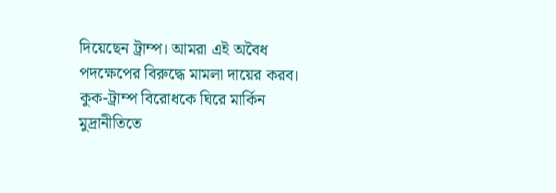দিয়েছেন ট্রাম্প। আমরা এই অবৈধ পদক্ষেপের বিরুদ্ধে মামলা দায়ের করব।
কুক-ট্রাম্প বিরোধকে ঘিরে মার্কিন মুদ্রানীতিতে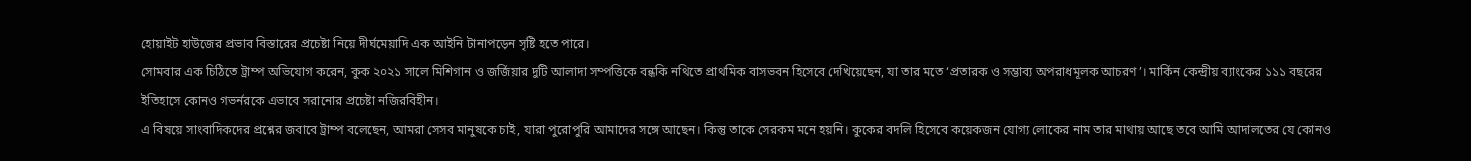হোয়াইট হাউজের প্রভাব বিস্তারের প্রচেষ্টা নিয়ে দীর্ঘমেয়াদি এক আইনি টানাপড়েন সৃষ্টি হতে পারে।
সোমবার এক চিঠিতে ট্রাম্প অভিযোগ করেন, কুক ২০২১ সালে মিশিগান ও জর্জিয়ার দুটি আলাদা সম্পত্তিকে বন্ধকি নথিতে প্রাথমিক বাসভবন হিসেবে দেখিয়েছেন, যা তার মতে ‘প্রতারক ও সম্ভাব্য অপরাধমূলক আচরণ’। মার্কিন কেন্দ্রীয় ব্যাংকের ১১১ বছরের ইতিহাসে কোনও গভর্নরকে এভাবে সরানোর প্রচেষ্টা নজিরবিহীন।
এ বিষয়ে সাংবাদিকদের প্রশ্নের জবাবে ট্রাম্প বলেছেন, আমরা সেসব মানুষকে চাই, যারা পুরোপুরি আমাদের সঙ্গে আছেন। কিন্তু তাকে সেরকম মনে হয়নি। কুকের বদলি হিসেবে কয়েকজন যোগ্য লোকের নাম তার মাথায় আছে তবে আমি আদালতের যে কোনও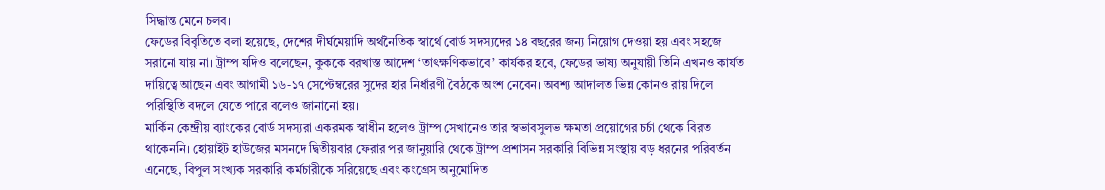সিদ্ধান্ত মেনে চলব।
ফেডের বিবৃতিতে বলা হয়েছে, দেশের দীর্ঘমেয়াদি অর্থনৈতিক স্বার্থে বোর্ড সদস্যদের ১৪ বছরের জন্য নিয়োগ দেওয়া হয় এবং সহজে সরানো যায় না। ট্রাম্প যদিও বলেছেন, কুককে বরখাস্ত আদেশ ‘তাৎক্ষণিকভাবে’ কার্যকর হবে, ফেডের ভাষ্য অনুযায়ী তিনি এখনও কার্যত দায়িত্বে আছেন এবং আগামী ১৬-১৭ সেপ্টেম্বরের সুদের হার নির্ধারণী বৈঠকে অংশ নেবেন। অবশ্য আদালত ভিন্ন কোনও রায় দিলে পরিস্থিতি বদলে যেতে পারে বলেও জানানো হয়।
মার্কিন কেন্দ্রীয় ব্যাংকের বোর্ড সদস্যরা একরমক স্বাধীন হলেও ট্রাম্প সেখানেও তার স্বভাবসুলভ ক্ষমতা প্রয়োগের চর্চা থেকে বিরত থাকেননি। হোয়াইট হাউজের মসনদে দ্বিতীয়বার ফেরার পর জানুয়ারি থেকে ট্রাম্প প্রশাসন সরকারি বিভিন্ন সংস্থায় বড় ধরনের পরিবর্তন এনেছে, বিপুল সংখ্যক সরকারি কর্মচারীকে সরিয়েছে এবং কংগ্রেস অনুমোদিত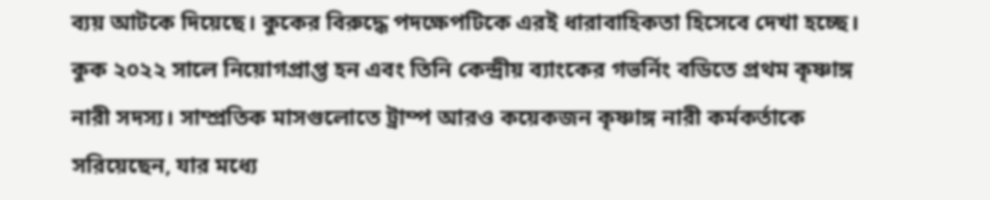ব্যয় আটকে দিয়েছে। কুকের বিরুদ্ধে পদক্ষেপটিকে এরই ধারাবাহিকতা হিসেবে দেখা হচ্ছে।
কুক ২০২২ সালে নিয়োগপ্রাপ্ত হন এবং তিনি কেন্দ্রীয় ব্যাংকের গভর্নিং বডিতে প্রথম কৃষ্ণাঙ্গ নারী সদস্য। সাম্প্রতিক মাসগুলোতে ট্রাম্প আরও কয়েকজন কৃষ্ণাঙ্গ নারী কর্মকর্তাকে সরিয়েছেন, যার মধ্যে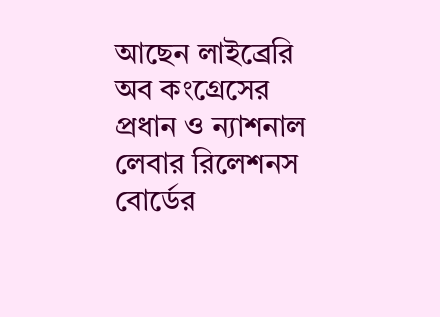আছেন লাইব্রেরি অব কংগ্রেসের প্রধান ও ন্যাশনাল লেবার রিলেশনস বোর্ডের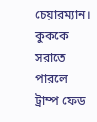চেয়ারম্যান।
কুককে সরাতে পারলে ট্রাম্প ফেড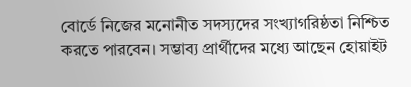বোর্ডে নিজের মনোনীত সদস্যদের সংখ্যাগরিষ্ঠতা নিশ্চিত করতে পারবেন। সম্ভাব্য প্রার্থীদের মধ্যে আছেন হোয়াইট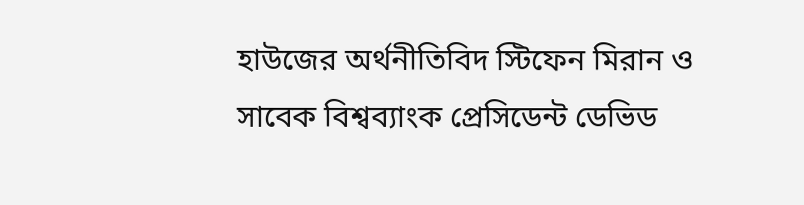হাউজের অর্থনীতিবিদ স্টিফেন মিরান ও সাবেক বিশ্বব্যাংক প্রেসিডেন্ট ডেভিড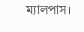ম্যালপাস।